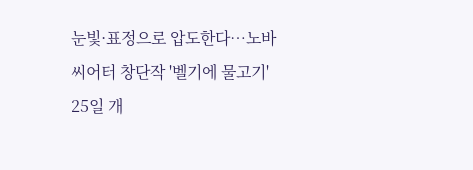눈빛·표정으로 압도한다…노바씨어터 창단작 '벨기에 물고기' 25일 개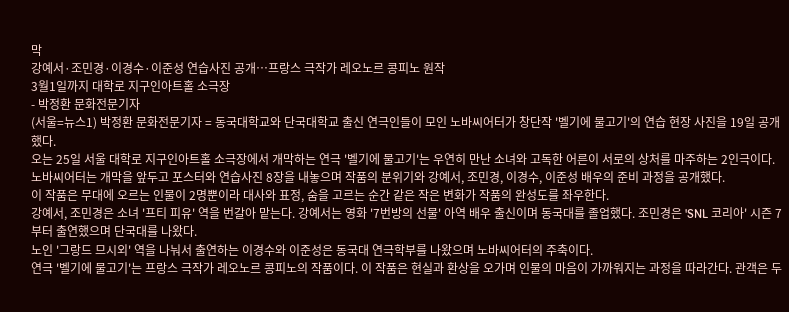막
강예서·조민경·이경수·이준성 연습사진 공개…프랑스 극작가 레오노르 콩피노 원작
3월1일까지 대학로 지구인아트홀 소극장
- 박정환 문화전문기자
(서울=뉴스1) 박정환 문화전문기자 = 동국대학교와 단국대학교 출신 연극인들이 모인 노바씨어터가 창단작 '벨기에 물고기'의 연습 현장 사진을 19일 공개했다.
오는 25일 서울 대학로 지구인아트홀 소극장에서 개막하는 연극 '벨기에 물고기'는 우연히 만난 소녀와 고독한 어른이 서로의 상처를 마주하는 2인극이다.
노바씨어터는 개막을 앞두고 포스터와 연습사진 8장을 내놓으며 작품의 분위기와 강예서, 조민경, 이경수, 이준성 배우의 준비 과정을 공개했다.
이 작품은 무대에 오르는 인물이 2명뿐이라 대사와 표정, 숨을 고르는 순간 같은 작은 변화가 작품의 완성도를 좌우한다.
강예서, 조민경은 소녀 '프티 피유' 역을 번갈아 맡는다. 강예서는 영화 '7번방의 선물' 아역 배우 출신이며 동국대를 졸업했다. 조민경은 'SNL 코리아' 시즌 7부터 출연했으며 단국대를 나왔다.
노인 '그랑드 므시외' 역을 나눠서 출연하는 이경수와 이준성은 동국대 연극학부를 나왔으며 노바씨어터의 주축이다.
연극 '벨기에 물고기'는 프랑스 극작가 레오노르 콩피노의 작품이다. 이 작품은 현실과 환상을 오가며 인물의 마음이 가까워지는 과정을 따라간다. 관객은 두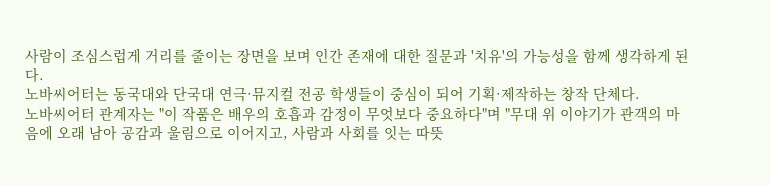사람이 조심스럽게 거리를 줄이는 장면을 보며 인간 존재에 대한 질문과 '치유'의 가능성을 함께 생각하게 된다.
노바씨어터는 동국대와 단국대 연극·뮤지컬 전공 학생들이 중심이 되어 기획·제작하는 창작 단체다.
노바씨어터 관계자는 "이 작품은 배우의 호흡과 감정이 무엇보다 중요하다"며 "무대 위 이야기가 관객의 마음에 오래 남아 공감과 울림으로 이어지고, 사람과 사회를 잇는 따뜻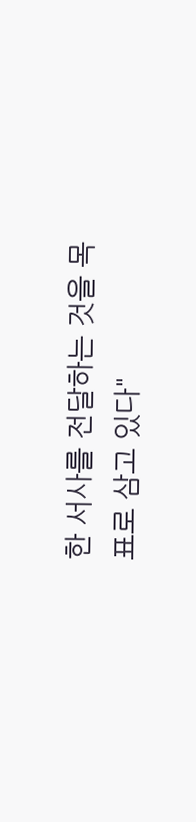한 서사를 전달하는 것을 목표로 삼고 있다"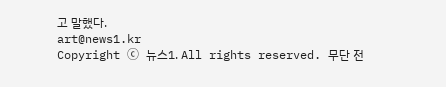고 말했다.
art@news1.kr
Copyright ⓒ 뉴스1. All rights reserved. 무단 전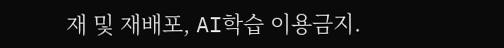재 및 재배포, AI학습 이용금지.